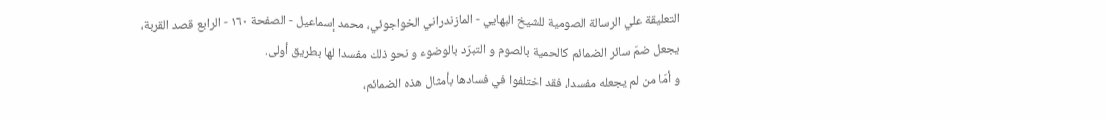التعليقة علي الرسالة الصومية للشیخ البهايي - المازندراني الخواجوئي، محمد إسماعيل - الصفحة ١٦٠ - الرابع قصد القربة،
يجعل ضمّ سائر الضمائم كالحمية بالصوم و التبرّد بالوضوء و نحو ذلك مفسدا لها بطريق أولى.
و أمّا من لم يجعله مفسدا، فقد اختلفوا في فسادها بأمثال هذه الضمائم،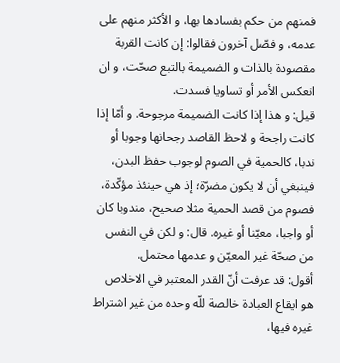فمنهم من حكم بفسادها بها، و الأكثر منهم على عدمه، و فصّل آخرون فقالوا: إن كانت القربة مقصودة بالذات و الضميمة بالتبع صحّت، و ان انعكس الأمر أو تساويا فسدت.
قيل: و هذا إذا كانت الضميمة مرجوحة. و أمّا إذا كانت راجحة و لاحظ القاصد رجحانها وجوبا أو ندبا، كالحمية في الصوم لوجوب حفظ البدن، فينبغي أن لا يكون مضرّة؛ إذ هي حينئذ مؤكّدة، فصوم من قصد الحمية مثلا صحيح، مندوبا كان أو واجبا، معيّنا أو غيره. قال: و لكن في النفس من صحّة غير المعيّن و عدمها محتمل.
أقول: قد عرفت أنّ القدر المعتبر في الاخلاص هو ايقاع العبادة خالصة للّه وحده من غير اشتراط غيره فيها،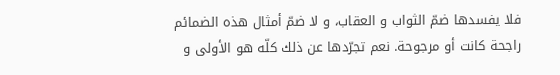فلا يفسدها ضمّ الثواب و العقاب، و لا ضمّ أمثال هذه الضمائم راجحة كانت أو مرجوحة. نعم تجرّدها عن ذلك كلّه هو الأولى و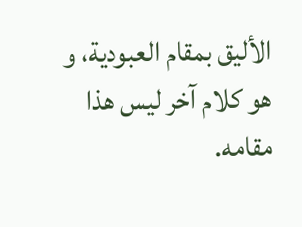الأليق بمقام العبودية، و هو كلام آخر ليس هذا مقامه.